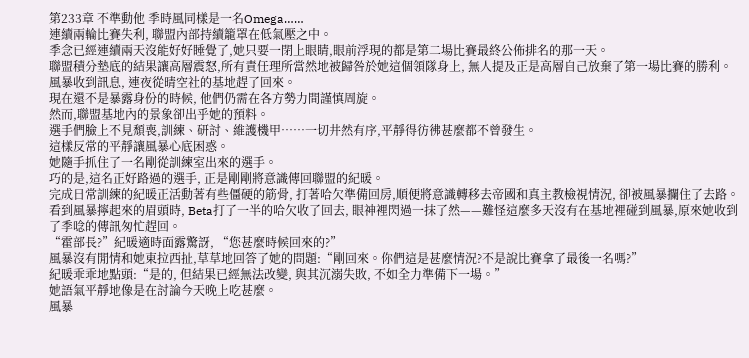第233章 不準動他 季時風同樣是一名Omega……
連續兩輪比賽失利, 聯盟內部持續籠罩在低氣壓之中。
季念已經連續兩天沒能好好睡覺了,她只要一閉上眼睛,眼前浮現的都是第二場比賽最終公佈排名的那一天。
聯盟積分墊底的結果讓高層震怒,所有責任理所當然地被歸咎於她這個領隊身上, 無人提及正是高層自己放棄了第一場比賽的勝利。
風暴收到訊息, 連夜從晴空社的基地趕了回來。
現在還不是暴露身份的時候, 他們仍需在各方勢力間謹慎周旋。
然而,聯盟基地內的景象卻出乎她的預料。
選手們臉上不見頹喪,訓練、研討、維護機甲……一切井然有序,平靜得彷彿甚麼都不曾發生。
這樣反常的平靜讓風暴心底困惑。
她隨手抓住了一名剛從訓練室出來的選手。
巧的是,這名正好路過的選手, 正是剛剛將意識傳回聯盟的紀暖。
完成日常訓練的紀暖正活動著有些僵硬的筋骨, 打著哈欠準備回房,順便將意識轉移去帝國和真主教檢視情況, 卻被風暴攔住了去路。
看到風暴擰起來的眉頭時, Beta打了一半的哈欠收了回去, 眼神裡閃過一抹了然——難怪這麼多天沒有在基地裡碰到風暴,原來她收到了季唸的傳訊匆忙趕回。
“霍部長?”紀暖適時面露驚訝, “您甚麼時候回來的?”
風暴沒有閒情和她東拉西扯,草草地回答了她的問題:“剛回來。你們這是甚麼情況?不是說比賽拿了最後一名嗎?”
紀暖乖乖地點頭:“是的, 但結果已經無法改變, 與其沉溺失敗, 不如全力準備下一場。”
她語氣平靜地像是在討論今天晚上吃甚麼。
風暴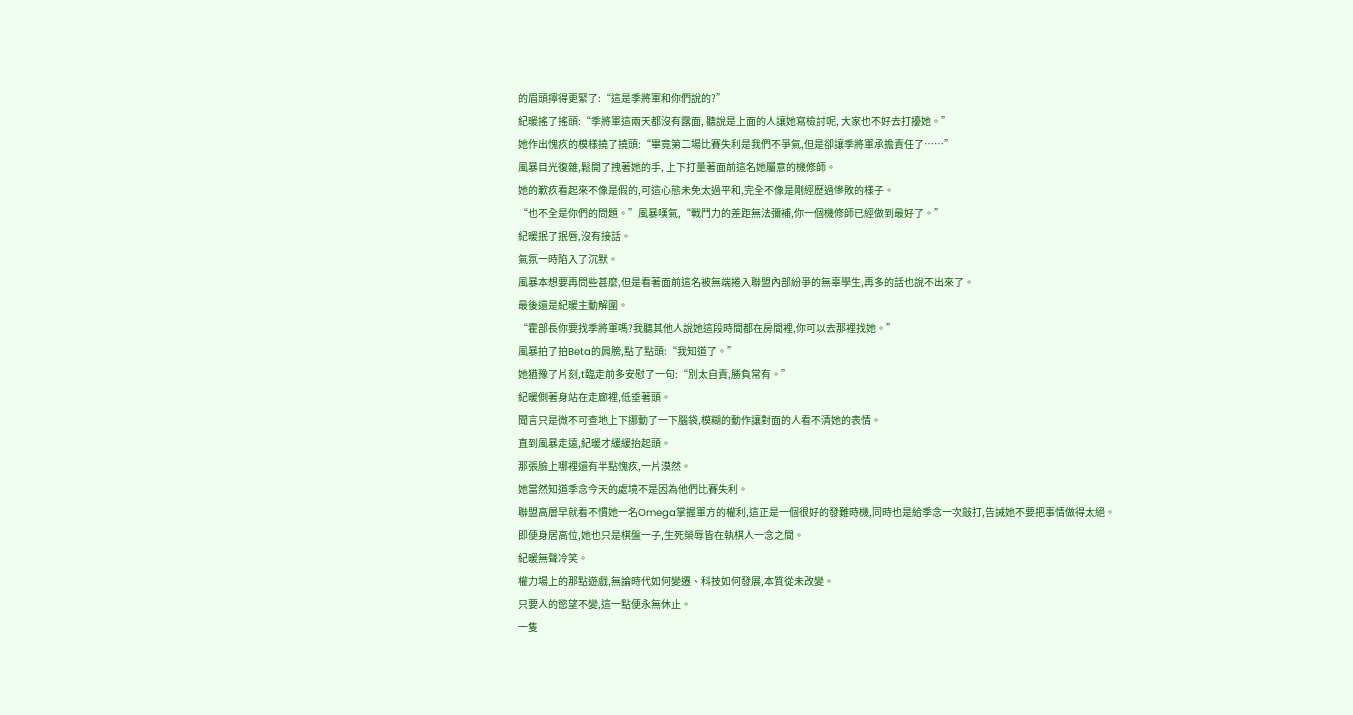的眉頭擰得更緊了:“這是季將軍和你們說的?”
紀暖搖了搖頭:“季將軍這兩天都沒有露面, 聽說是上面的人讓她寫檢討呢, 大家也不好去打擾她。”
她作出愧疚的模樣撓了撓頭:“畢竟第二場比賽失利是我們不爭氣,但是卻讓季將軍承擔責任了……”
風暴目光復雜,鬆開了拽著她的手, 上下打量著面前這名她屬意的機修師。
她的歉疚看起來不像是假的,可這心態未免太過平和,完全不像是剛經歷過慘敗的樣子。
“也不全是你們的問題。”風暴嘆氣,“戰鬥力的差距無法彌補,你一個機修師已經做到最好了。”
紀暖抿了抿唇,沒有接話。
氣氛一時陷入了沉默。
風暴本想要再問些甚麼,但是看著面前這名被無端捲入聯盟內部紛爭的無辜學生,再多的話也說不出來了。
最後還是紀暖主動解圍。
“霍部長你要找季將軍嗎?我聽其他人說她這段時間都在房間裡,你可以去那裡找她。”
風暴拍了拍Beta的肩膀,點了點頭:“我知道了。”
她猶豫了片刻,t臨走前多安慰了一句:“別太自責,勝負常有。”
紀暖側著身站在走廊裡,低垂著頭。
聞言只是微不可查地上下挪動了一下腦袋,模糊的動作讓對面的人看不清她的表情。
直到風暴走遠,紀暖才緩緩抬起頭。
那張臉上哪裡還有半點愧疚,一片漠然。
她當然知道季念今天的處境不是因為他們比賽失利。
聯盟高層早就看不慣她一名Omega掌握軍方的權利,這正是一個很好的發難時機,同時也是給季念一次敲打,告誡她不要把事情做得太絕。
即便身居高位,她也只是棋盤一子,生死榮辱皆在執棋人一念之間。
紀暖無聲冷笑。
權力場上的那點遊戲,無論時代如何變遷、科技如何發展,本質從未改變。
只要人的慾望不變,這一點便永無休止。
一隻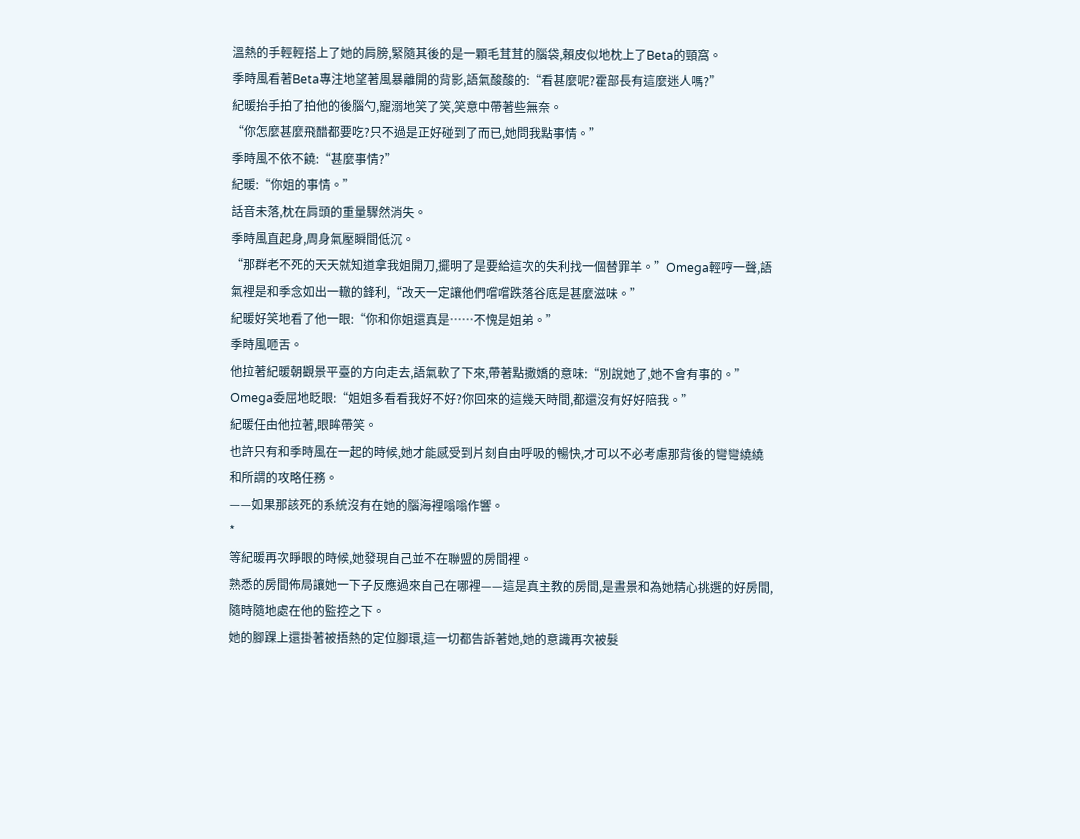溫熱的手輕輕搭上了她的肩膀,緊隨其後的是一顆毛茸茸的腦袋,賴皮似地枕上了Beta的頸窩。
季時風看著Beta專注地望著風暴離開的背影,語氣酸酸的:“看甚麼呢?霍部長有這麼迷人嗎?”
紀暖抬手拍了拍他的後腦勺,寵溺地笑了笑,笑意中帶著些無奈。
“你怎麼甚麼飛醋都要吃?只不過是正好碰到了而已,她問我點事情。”
季時風不依不饒:“甚麼事情?”
紀暖:“你姐的事情。”
話音未落,枕在肩頭的重量驟然消失。
季時風直起身,周身氣壓瞬間低沉。
“那群老不死的天天就知道拿我姐開刀,擺明了是要給這次的失利找一個替罪羊。”Omega輕哼一聲,語氣裡是和季念如出一轍的鋒利,“改天一定讓他們嚐嚐跌落谷底是甚麼滋味。”
紀暖好笑地看了他一眼:“你和你姐還真是……不愧是姐弟。”
季時風咂舌。
他拉著紀暖朝觀景平臺的方向走去,語氣軟了下來,帶著點撒嬌的意味:“別說她了,她不會有事的。”
Omega委屈地眨眼:“姐姐多看看我好不好?你回來的這幾天時間,都還沒有好好陪我。”
紀暖任由他拉著,眼眸帶笑。
也許只有和季時風在一起的時候,她才能感受到片刻自由呼吸的暢快,才可以不必考慮那背後的彎彎繞繞和所謂的攻略任務。
——如果那該死的系統沒有在她的腦海裡嗡嗡作響。
*
等紀暖再次睜眼的時候,她發現自己並不在聯盟的房間裡。
熟悉的房間佈局讓她一下子反應過來自己在哪裡——這是真主教的房間,是晝景和為她精心挑選的好房間,隨時隨地處在他的監控之下。
她的腳踝上還掛著被捂熱的定位腳環,這一切都告訴著她,她的意識再次被髮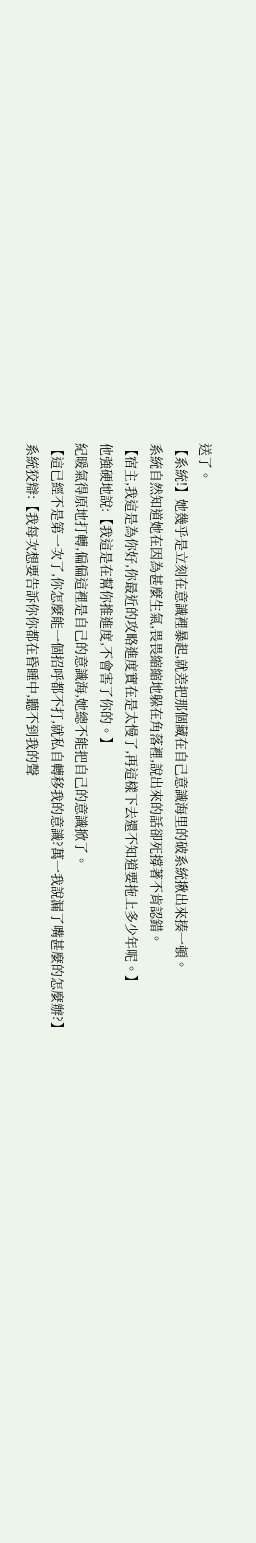送了。
【系統!】她幾乎是立刻在意識裡暴起,就差把那個藏在自己意識海里的破系統揪出來揍一頓。
系統自然知道她在因為甚麼生氣,畏畏縮縮地躲在角落裡,說出來的話卻死撐著不肯認錯。
【宿主,我這是為你好,你最近的攻略進度實在是太慢了,再這樣下去還不知道要拖上多少年呢。】
他強硬地說:【我這是在幫你推進度,不會害了你的。】
紀暖氣得原地打轉,偏偏這裡是自己的意識海,她總不能把自己的意識掀了。
【這已經不是第一次了,你怎麼能一個招呼都不打,就私自轉移我的意識?萬一我說漏了嘴甚麼的怎麼辦?】
系統狡辯:【我每次想要告訴你你都在昏睡中,聽不到我的聲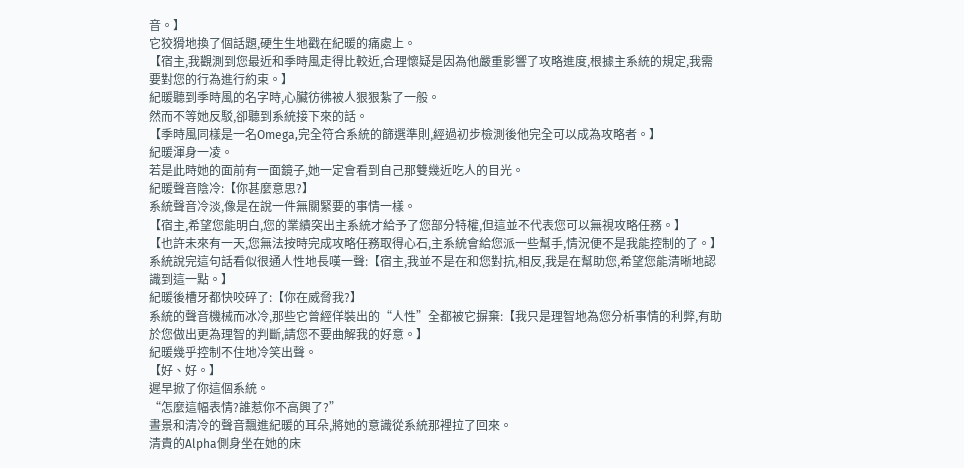音。】
它狡猾地換了個話題,硬生生地戳在紀暖的痛處上。
【宿主,我觀測到您最近和季時風走得比較近,合理懷疑是因為他嚴重影響了攻略進度,根據主系統的規定,我需要對您的行為進行約束。】
紀暖聽到季時風的名字時,心臟彷彿被人狠狠紮了一般。
然而不等她反駁,卻聽到系統接下來的話。
【季時風同樣是一名Omega,完全符合系統的篩選準則,經過初步檢測後他完全可以成為攻略者。】
紀暖渾身一凌。
若是此時她的面前有一面鏡子,她一定會看到自己那雙幾近吃人的目光。
紀暖聲音陰冷:【你甚麼意思?】
系統聲音冷淡,像是在說一件無關緊要的事情一樣。
【宿主,希望您能明白,您的業績突出主系統才給予了您部分特權,但這並不代表您可以無視攻略任務。】
【也許未來有一天,您無法按時完成攻略任務取得心石,主系統會給您派一些幫手,情況便不是我能控制的了。】
系統說完這句話看似很通人性地長嘆一聲:【宿主,我並不是在和您對抗,相反,我是在幫助您,希望您能清晰地認識到這一點。】
紀暖後槽牙都快咬碎了:【你在威脅我?】
系統的聲音機械而冰冷,那些它曾經佯裝出的“人性”全都被它摒棄:【我只是理智地為您分析事情的利弊,有助於您做出更為理智的判斷,請您不要曲解我的好意。】
紀暖幾乎控制不住地冷笑出聲。
【好、好。】
遲早掀了你這個系統。
“怎麼這幅表情?誰惹你不高興了?”
晝景和清冷的聲音飄進紀暖的耳朵,將她的意識從系統那裡拉了回來。
清貴的Alpha側身坐在她的床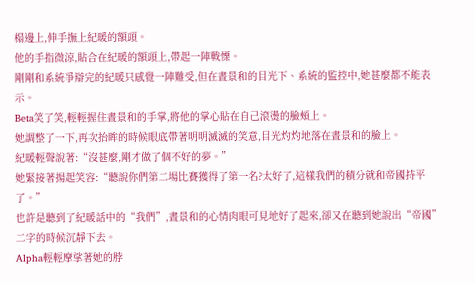榻邊上,伸手撫上紀暖的額頭。
他的手指微涼,貼合在紀暖的額頭上,帶起一陣戰慄。
剛剛和系統爭辯完的紀暖只感覺一陣難受,但在晝景和的目光下、系統的監控中,她甚麼都不能表示。
Beta笑了笑,輕輕握住晝景和的手掌,將他的掌心貼在自己滾燙的臉頰上。
她調整了一下,再次抬眸的時候眼底帶著明明滅滅的笑意,目光灼灼地落在晝景和的臉上。
紀暖輕聲說著:“沒甚麼,剛才做了個不好的夢。”
她緊接著揚起笑容:“聽說你們第二場比賽獲得了第一名?太好了,這樣我們的積分就和帝國持平了。”
也許是聽到了紀暖話中的“我們”,晝景和的心情肉眼可見地好了起來,卻又在聽到她說出“帝國”二字的時候沉靜下去。
Alpha輕輕摩挲著她的脖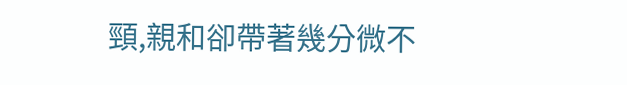頸,親和卻帶著幾分微不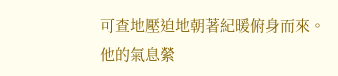可查地壓迫地朝著紀暖俯身而來。
他的氣息縈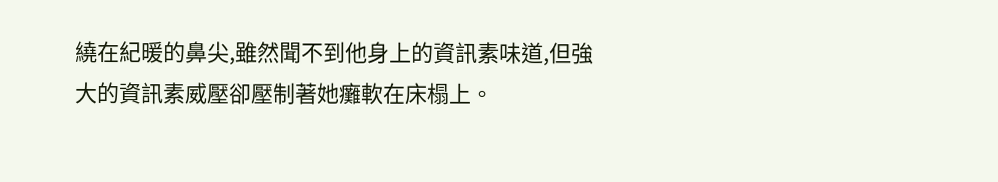繞在紀暖的鼻尖,雖然聞不到他身上的資訊素味道,但強大的資訊素威壓卻壓制著她癱軟在床榻上。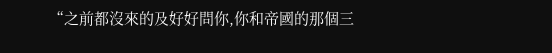“之前都沒來的及好好問你,你和帝國的那個三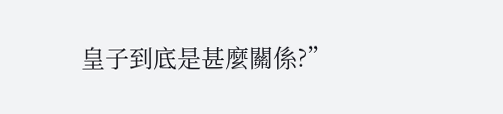皇子到底是甚麼關係?”